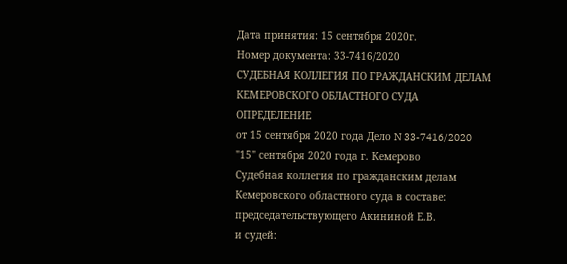Дата принятия: 15 сентября 2020г.
Номер документа: 33-7416/2020
СУДЕБНАЯ КОЛЛЕГИЯ ПО ГРАЖДАНСКИМ ДЕЛАМ КЕМЕРОВСКОГО ОБЛАСТНОГО СУДА
ОПРЕДЕЛЕНИЕ
от 15 сентября 2020 года Дело N 33-7416/2020
"15" сентября 2020 года г. Кемерово
Судебная коллегия по гражданским делам Кемеровского областного суда в составе: председательствующего Акининой Е.В.
и судей: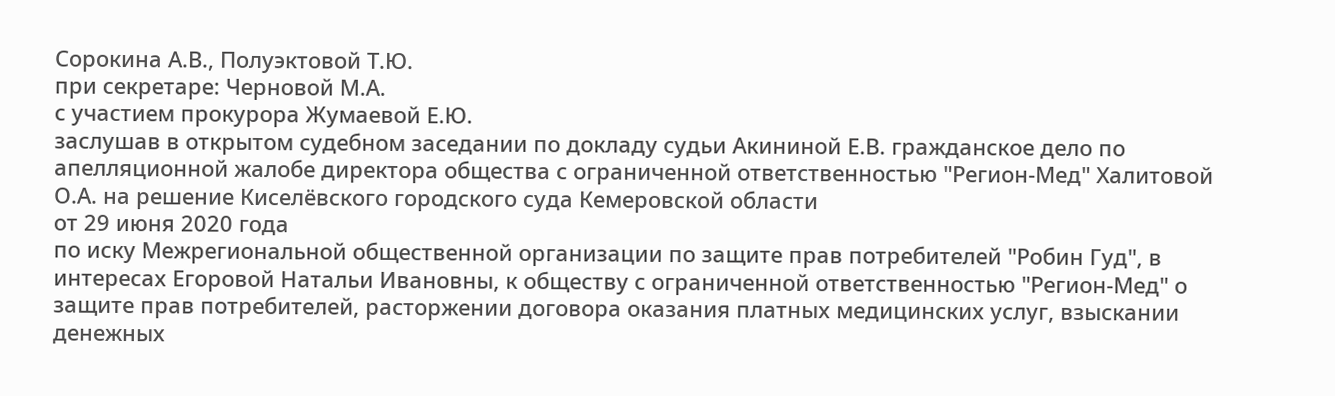Сорокина А.В., Полуэктовой Т.Ю.
при секретаре: Черновой М.А.
с участием прокурора Жумаевой Е.Ю.
заслушав в открытом судебном заседании по докладу судьи Акининой Е.В. гражданское дело по апелляционной жалобе директора общества с ограниченной ответственностью "Регион-Мед" Халитовой О.А. на решение Киселёвского городского суда Кемеровской области
от 29 июня 2020 года
по иску Межрегиональной общественной организации по защите прав потребителей "Робин Гуд", в интересах Егоровой Натальи Ивановны, к обществу с ограниченной ответственностью "Регион-Мед" о защите прав потребителей, расторжении договора оказания платных медицинских услуг, взыскании денежных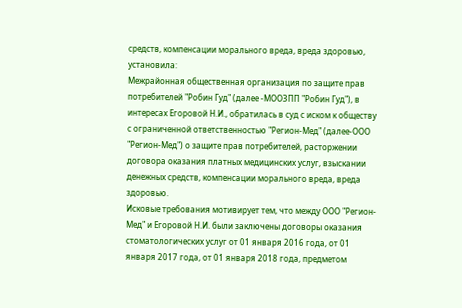средств, компенсации морального вреда, вреда здоровью,
установила:
Межрайонная общественная организация по защите прав потребителей "Робин Гуд" (далее -МООЗПП "Робин Гуд"), в интересах Егоровой Н.И., обратилась в суд с иском к обществу с ограниченной ответственностью "Регион-Мед" (далее-ООО "Регион-Мед") о защите прав потребителей, расторжении договора оказания платных медицинских услуг, взыскании денежных средств, компенсации морального вреда, вреда здоровью.
Исковые требования мотивирует тем, что между ООО "Регион-Мед" и Егоровой Н.И. были заключены договоры оказания стоматологических услуг от 01 января 2016 года, от 01 января 2017 года, от 01 января 2018 года, предметом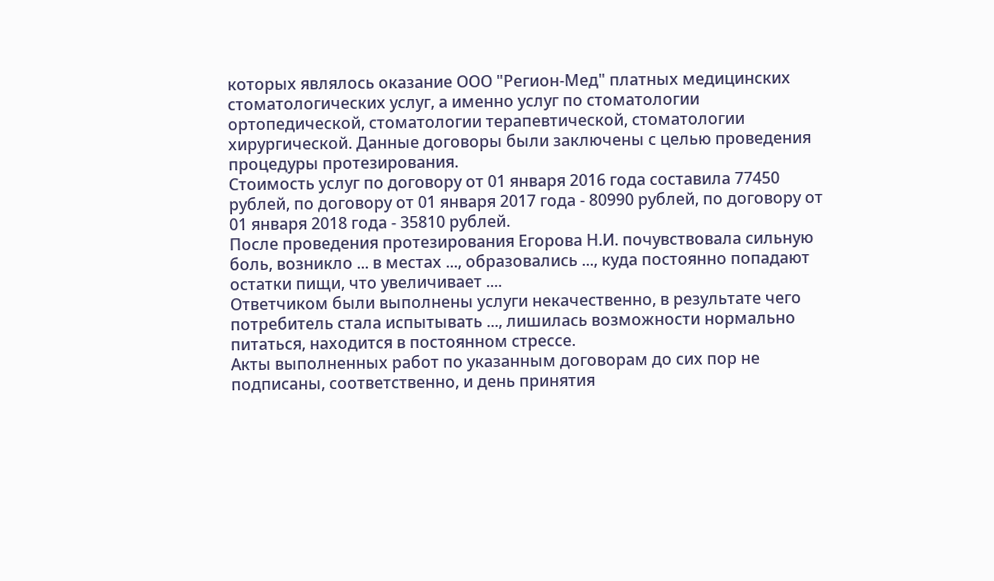которых являлось оказание ООО "Регион-Мед" платных медицинских стоматологических услуг, а именно услуг по стоматологии ортопедической, стоматологии терапевтической, стоматологии хирургической. Данные договоры были заключены с целью проведения процедуры протезирования.
Стоимость услуг по договору от 01 января 2016 года составила 77450 рублей, по договору от 01 января 2017 года - 80990 рублей, по договору от 01 января 2018 года - 35810 рублей.
После проведения протезирования Егорова Н.И. почувствовала сильную боль, возникло ... в местах ..., образовались ..., куда постоянно попадают остатки пищи, что увеличивает ....
Ответчиком были выполнены услуги некачественно, в результате чего потребитель стала испытывать ..., лишилась возможности нормально питаться, находится в постоянном стрессе.
Акты выполненных работ по указанным договорам до сих пор не подписаны, соответственно, и день принятия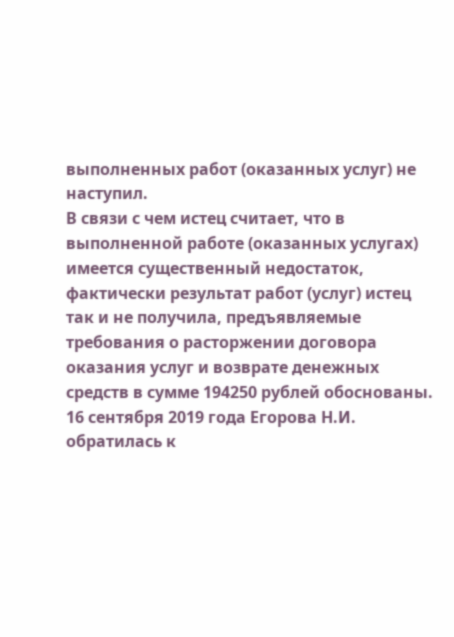выполненных работ (оказанных услуг) не наступил.
В связи с чем истец считает, что в выполненной работе (оказанных услугах) имеется существенный недостаток, фактически результат работ (услуг) истец так и не получила, предъявляемые требования о расторжении договора оказания услуг и возврате денежных средств в сумме 194250 рублей обоснованы.
16 сентября 2019 года Егорова Н.И. обратилась к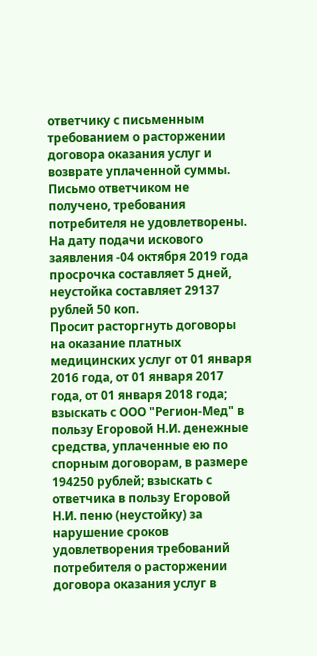ответчику с письменным требованием о расторжении договора оказания услуг и возврате уплаченной суммы. Письмо ответчиком не получено, требования потребителя не удовлетворены. На дату подачи искового заявления -04 октября 2019 года просрочка составляет 5 дней, неустойка составляет 29137 рублей 50 коп.
Просит расторгнуть договоры на оказание платных медицинских услуг от 01 января 2016 года, от 01 января 2017 года, от 01 января 2018 года; взыскать с ООО "Регион-Мед" в пользу Егоровой Н.И. денежные средства, уплаченные ею по спорным договорам, в размере 194250 рублей; взыскать с ответчика в пользу Егоровой Н.И. пеню (неустойку) за нарушение сроков удовлетворения требований потребителя о расторжении договора оказания услуг в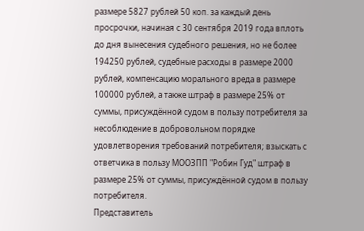размере 5827 рублей 50 коп. за каждый день просрочки, начиная с 30 сентября 2019 года вплоть до дня вынесения судебного решения, но не более 194250 рублей, судебные расходы в размере 2000 рублей, компенсацию морального вреда в размере 100000 рублей, а также штраф в размере 25% от суммы, присуждённой судом в пользу потребителя за несоблюдение в добровольном порядке удовлетворения требований потребителя; взыскать с ответчика в пользу МООЗПП "Робин Гуд" штраф в размере 25% от суммы, присуждённой судом в пользу потребителя.
Представитель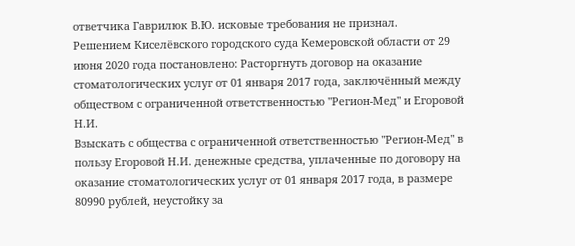ответчика Гаврилюк В.Ю. исковые требования не признал.
Решением Киселёвского городского суда Кемеровской области от 29 июня 2020 года постановлено: Расторгнуть договор на оказание стоматологических услуг от 01 января 2017 года, заключённый между обществом с ограниченной ответственностью "Регион-Мед" и Егоровой Н.И.
Взыскать с общества с ограниченной ответственностью "Регион-Мед" в пользу Егоровой Н.И. денежные средства, уплаченные по договору на оказание стоматологических услуг от 01 января 2017 года, в размере 80990 рублей, неустойку за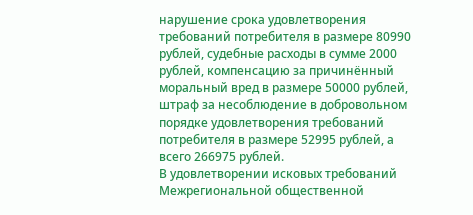нарушение срока удовлетворения требований потребителя в размере 80990 рублей, судебные расходы в сумме 2000 рублей, компенсацию за причинённый моральный вред в размере 50000 рублей, штраф за несоблюдение в добровольном порядке удовлетворения требований потребителя в размере 52995 рублей, а всего 266975 рублей.
В удовлетворении исковых требований Межрегиональной общественной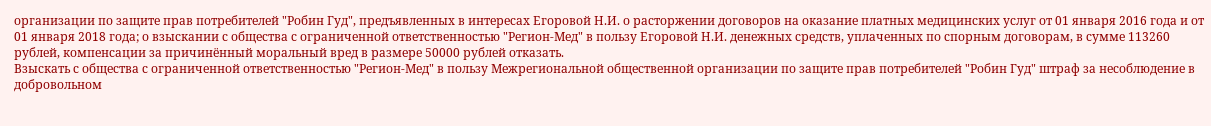организации по защите прав потребителей "Робин Гуд", предъявленных в интересах Егоровой Н.И. о расторжении договоров на оказание платных медицинских услуг от 01 января 2016 года и от 01 января 2018 года; о взыскании с общества с ограниченной ответственностью "Регион-Мед" в пользу Егоровой Н.И. денежных средств, уплаченных по спорным договорам, в сумме 113260 рублей, компенсации за причинённый моральный вред в размере 50000 рублей отказать.
Взыскать с общества с ограниченной ответственностью "Регион-Мед" в пользу Межрегиональной общественной организации по защите прав потребителей "Робин Гуд" штраф за несоблюдение в добровольном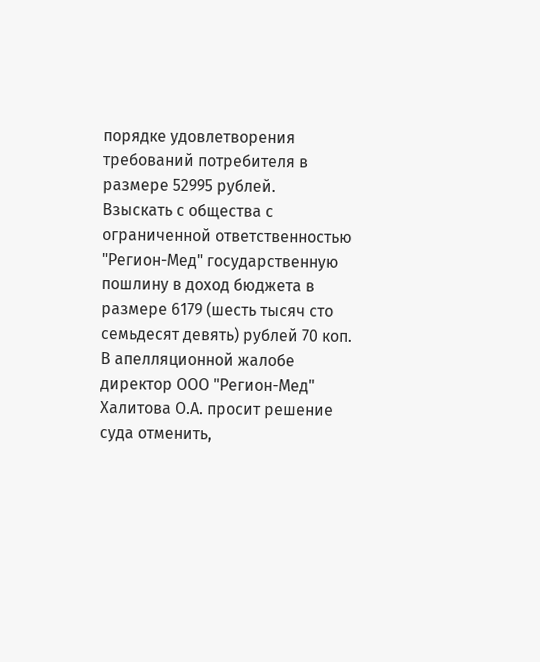порядке удовлетворения требований потребителя в размере 52995 рублей.
Взыскать с общества с ограниченной ответственностью "Регион-Мед" государственную пошлину в доход бюджета в размере 6179 (шесть тысяч сто семьдесят девять) рублей 70 коп.
В апелляционной жалобе директор ООО "Регион-Мед" Халитова О.А. просит решение суда отменить,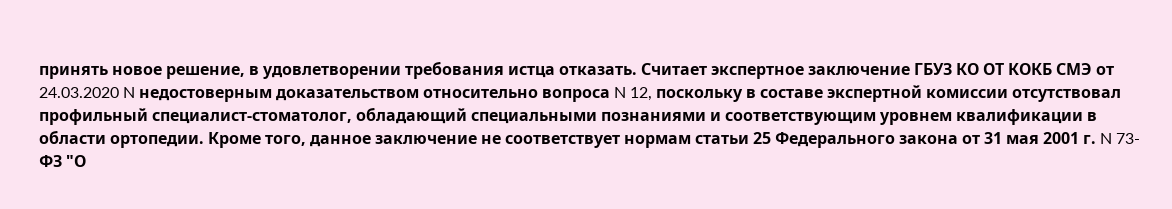принять новое решение, в удовлетворении требования истца отказать. Считает экспертное заключение ГБУЗ КО ОТ КОКБ СМЭ от 24.03.2020 N недостоверным доказательством относительно вопроса N 12, поскольку в составе экспертной комиссии отсутствовал профильный специалист-стоматолог, обладающий специальными познаниями и соответствующим уровнем квалификации в области ортопедии. Кроме того, данное заключение не соответствует нормам статьи 25 Федерального закона от 31 мая 2001 г. N 73-ФЗ "О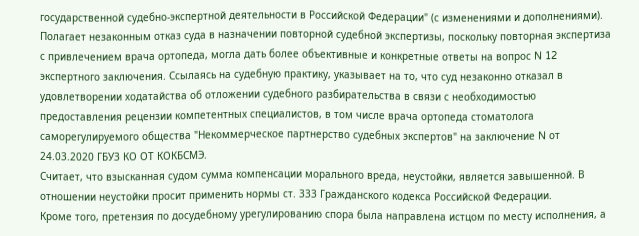государственной судебно-экспертной деятельности в Российской Федерации" (с изменениями и дополнениями).
Полагает незаконным отказ суда в назначении повторной судебной экспертизы, поскольку повторная экспертиза с привлечением врача ортопеда, могла дать более объективные и конкретные ответы на вопрос N 12 экспертного заключения. Ссылаясь на судебную практику, указывает на то, что суд незаконно отказал в удовлетворении ходатайства об отложении судебного разбирательства в связи с необходимостью предоставления рецензии компетентных специалистов, в том числе врача ортопеда стоматолога саморегулируемого общества "Некоммерческое партнерство судебных экспертов" на заключение N от 24.03.2020 ГБУЗ КО ОТ КОКБСМЭ.
Считает, что взысканная судом сумма компенсации морального вреда, неустойки, является завышенной. В отношении неустойки просит применить нормы ст. 333 Гражданского кодекса Российской Федерации.
Кроме того, претензия по досудебному урегулированию спора была направлена истцом по месту исполнения, а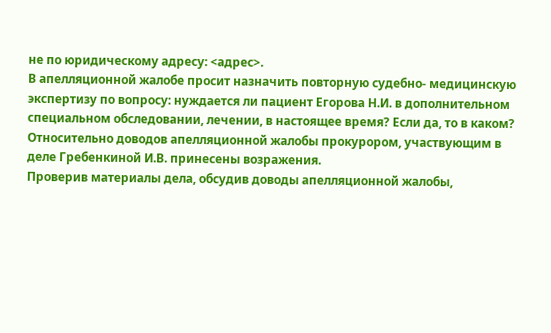не по юридическому адресу: <адрес>.
В апелляционной жалобе просит назначить повторную судебно- медицинскую экспертизу по вопросу: нуждается ли пациент Егорова Н.И. в дополнительном специальном обследовании, лечении, в настоящее время? Если да, то в каком?
Относительно доводов апелляционной жалобы прокурором, участвующим в деле Гребенкиной И.В. принесены возражения.
Проверив материалы дела, обсудив доводы апелляционной жалобы,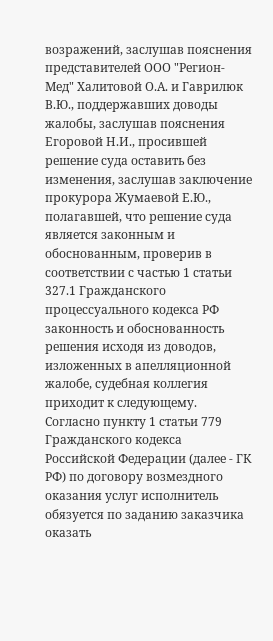возражений, заслушав пояснения представителей ООО "Регион-Мед" Халитовой О.А. и Гаврилюк В.Ю., поддержавших доводы жалобы, заслушав пояснения Егоровой Н.И., просившей решение суда оставить без изменения, заслушав заключение прокурора Жумаевой Е.Ю., полагавшей, что решение суда является законным и обоснованным, проверив в соответствии с частью 1 статьи 327.1 Гражданского процессуального кодекса РФ законность и обоснованность решения исходя из доводов, изложенных в апелляционной жалобе, судебная коллегия приходит к следующему.
Согласно пункту 1 статьи 779 Гражданского кодекса Российской Федерации (далее - ГК РФ) по договору возмездного оказания услуг исполнитель обязуется по заданию заказчика оказать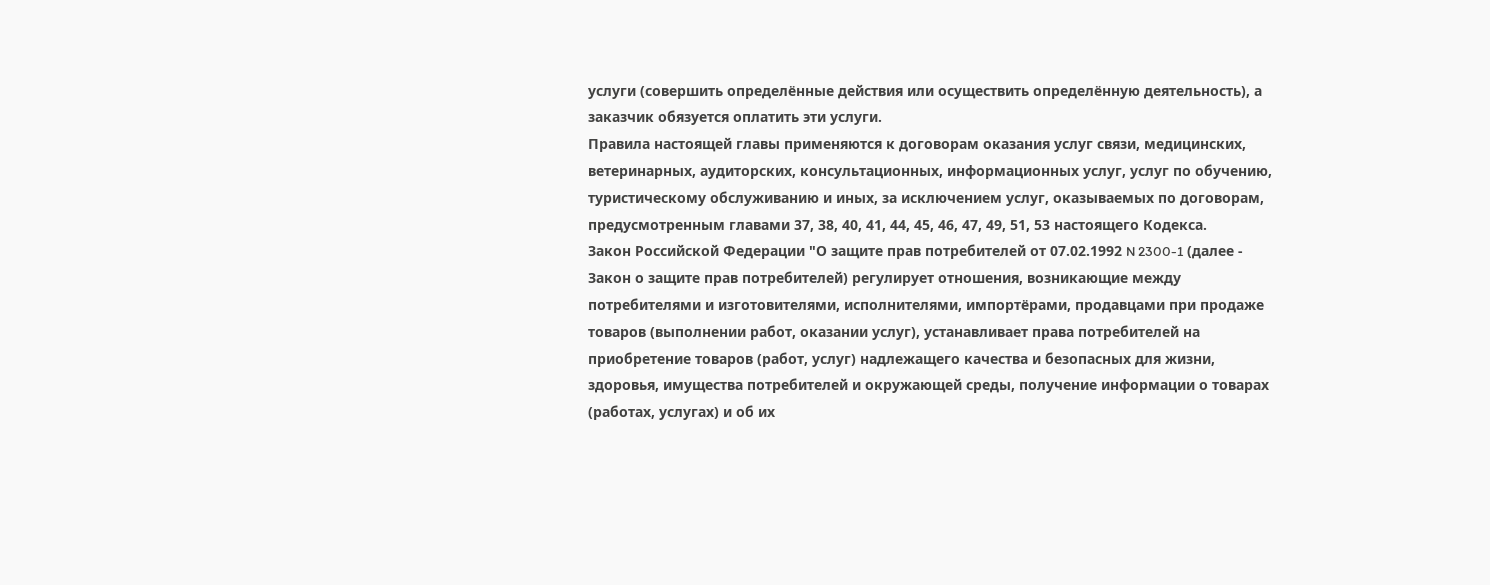услуги (совершить определённые действия или осуществить определённую деятельность), а заказчик обязуется оплатить эти услуги.
Правила настоящей главы применяются к договорам оказания услуг связи, медицинских, ветеринарных, аудиторских, консультационных, информационных услуг, услуг по обучению, туристическому обслуживанию и иных, за исключением услуг, оказываемых по договорам, предусмотренным главами 37, 38, 40, 41, 44, 45, 46, 47, 49, 51, 53 настоящего Кодекса.
Закон Российской Федерации "О защите прав потребителей от 07.02.1992 N 2300-1 (далее - Закон о защите прав потребителей) регулирует отношения, возникающие между потребителями и изготовителями, исполнителями, импортёрами, продавцами при продаже товаров (выполнении работ, оказании услуг), устанавливает права потребителей на приобретение товаров (работ, услуг) надлежащего качества и безопасных для жизни, здоровья, имущества потребителей и окружающей среды, получение информации о товарах (работах, услугах) и об их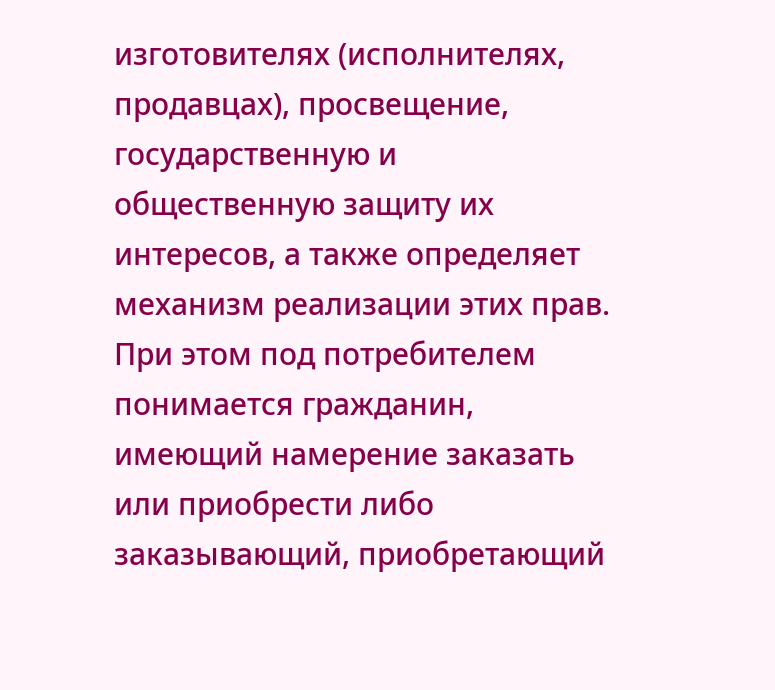изготовителях (исполнителях, продавцах), просвещение, государственную и общественную защиту их интересов, а также определяет механизм реализации этих прав.
При этом под потребителем понимается гражданин, имеющий намерение заказать или приобрести либо заказывающий, приобретающий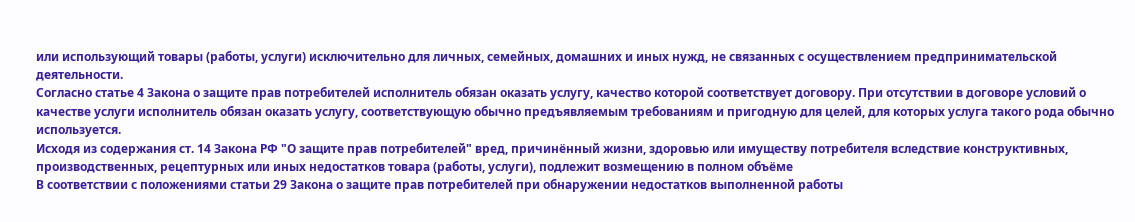или использующий товары (работы, услуги) исключительно для личных, семейных, домашних и иных нужд, не связанных с осуществлением предпринимательской деятельности.
Согласно статье 4 Закона о защите прав потребителей исполнитель обязан оказать услугу, качество которой соответствует договору. При отсутствии в договоре условий о качестве услуги исполнитель обязан оказать услугу, соответствующую обычно предъявляемым требованиям и пригодную для целей, для которых услуга такого рода обычно используется.
Исходя из содержания ст. 14 Закона РФ "О защите прав потребителей" вред, причинённый жизни, здоровью или имуществу потребителя вследствие конструктивных, производственных, рецептурных или иных недостатков товара (работы, услуги), подлежит возмещению в полном объёме
В соответствии с положениями статьи 29 Закона о защите прав потребителей при обнаружении недостатков выполненной работы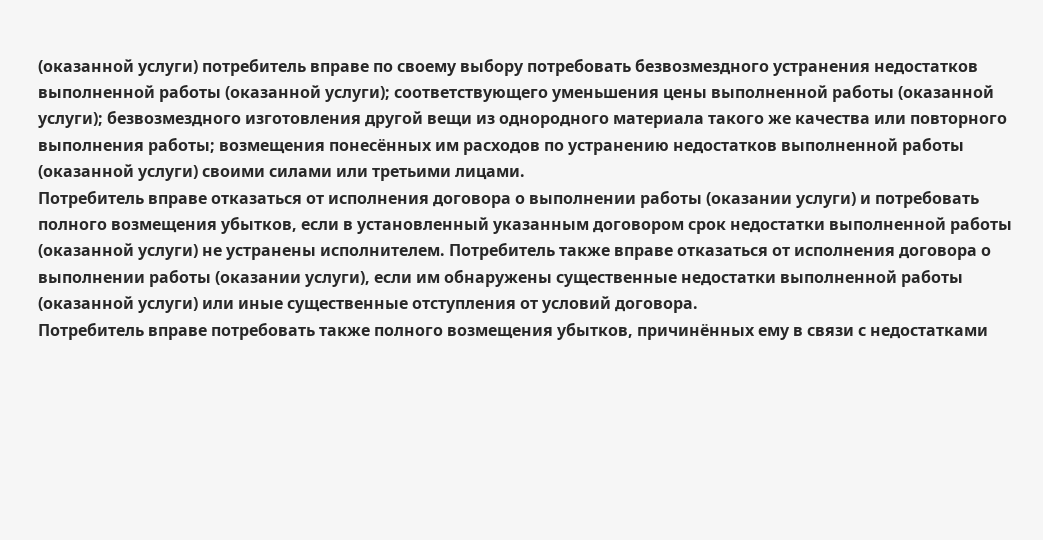(оказанной услуги) потребитель вправе по своему выбору потребовать безвозмездного устранения недостатков выполненной работы (оказанной услуги); соответствующего уменьшения цены выполненной работы (оказанной услуги); безвозмездного изготовления другой вещи из однородного материала такого же качества или повторного выполнения работы; возмещения понесённых им расходов по устранению недостатков выполненной работы (оказанной услуги) своими силами или третьими лицами.
Потребитель вправе отказаться от исполнения договора о выполнении работы (оказании услуги) и потребовать полного возмещения убытков, если в установленный указанным договором срок недостатки выполненной работы (оказанной услуги) не устранены исполнителем. Потребитель также вправе отказаться от исполнения договора о выполнении работы (оказании услуги), если им обнаружены существенные недостатки выполненной работы (оказанной услуги) или иные существенные отступления от условий договора.
Потребитель вправе потребовать также полного возмещения убытков, причинённых ему в связи с недостатками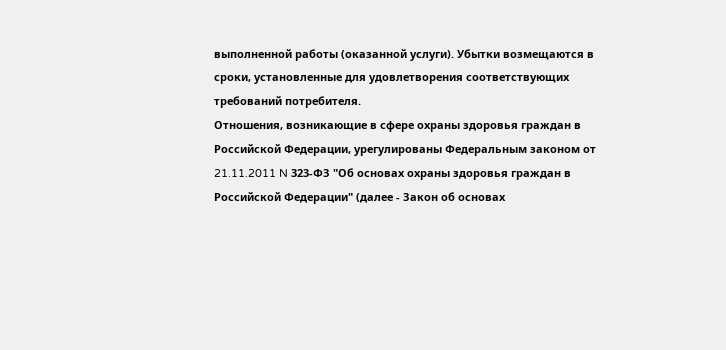выполненной работы (оказанной услуги). Убытки возмещаются в сроки, установленные для удовлетворения соответствующих требований потребителя.
Отношения, возникающие в сфере охраны здоровья граждан в Российской Федерации, урегулированы Федеральным законом от 21.11.2011 N 323-ФЗ "Об основах охраны здоровья граждан в Российской Федерации" (далее - Закон об основах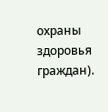охраны здоровья граждан).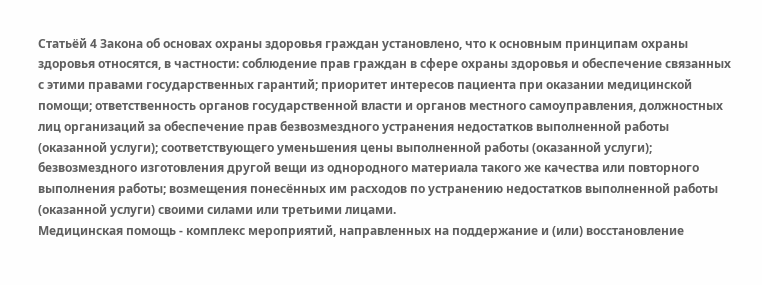Статьёй 4 Закона об основах охраны здоровья граждан установлено, что к основным принципам охраны здоровья относятся, в частности: соблюдение прав граждан в сфере охраны здоровья и обеспечение связанных с этими правами государственных гарантий; приоритет интересов пациента при оказании медицинской помощи; ответственность органов государственной власти и органов местного самоуправления, должностных лиц организаций за обеспечение прав безвозмездного устранения недостатков выполненной работы (оказанной услуги); соответствующего уменьшения цены выполненной работы (оказанной услуги); безвозмездного изготовления другой вещи из однородного материала такого же качества или повторного выполнения работы; возмещения понесённых им расходов по устранению недостатков выполненной работы (оказанной услуги) своими силами или третьими лицами.
Медицинская помощь - комплекс мероприятий, направленных на поддержание и (или) восстановление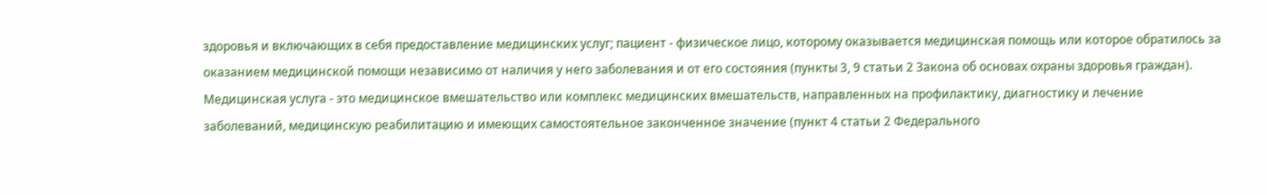здоровья и включающих в себя предоставление медицинских услуг; пациент - физическое лицо, которому оказывается медицинская помощь или которое обратилось за оказанием медицинской помощи независимо от наличия у него заболевания и от его состояния (пункты 3, 9 статьи 2 Закона об основах охраны здоровья граждан).
Медицинская услуга - это медицинское вмешательство или комплекс медицинских вмешательств, направленных на профилактику, диагностику и лечение заболеваний, медицинскую реабилитацию и имеющих самостоятельное законченное значение (пункт 4 статьи 2 Федерального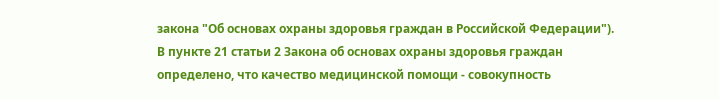закона "Об основах охраны здоровья граждан в Российской Федерации").
В пункте 21 статьи 2 Закона об основах охраны здоровья граждан определено, что качество медицинской помощи - совокупность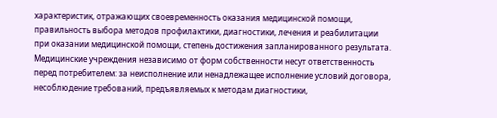характеристик, отражающих своевременность оказания медицинской помощи, правильность выбора методов профилактики, диагностики, лечения и реабилитации при оказании медицинской помощи, степень достижения запланированного результата.
Медицинские учреждения независимо от форм собственности несут ответственность перед потребителем: за неисполнение или ненадлежащее исполнение условий договора, несоблюдение требований, предъявляемых к методам диагностики,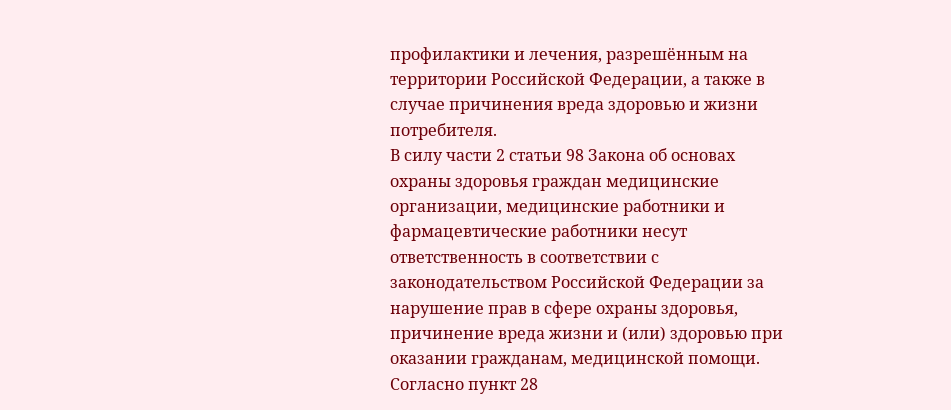профилактики и лечения, разрешённым на территории Российской Федерации, а также в случае причинения вреда здоровью и жизни потребителя.
В силу части 2 статьи 98 Закона об основах охраны здоровья граждан медицинские организации, медицинские работники и фармацевтические работники несут ответственность в соответствии с законодательством Российской Федерации за нарушение прав в сфере охраны здоровья, причинение вреда жизни и (или) здоровью при оказании гражданам, медицинской помощи.
Согласно пункт 28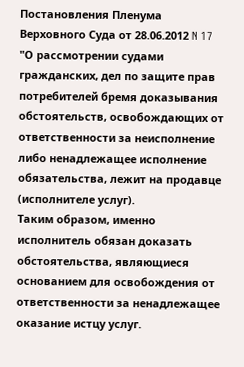Постановления Пленума Верховного Суда от 28.06.2012 N 17 "О рассмотрении судами гражданских, дел по защите прав потребителей бремя доказывания обстоятельств, освобождающих от ответственности за неисполнение либо ненадлежащее исполнение обязательства, лежит на продавце (исполнителе услуг).
Таким образом, именно исполнитель обязан доказать обстоятельства, являющиеся основанием для освобождения от ответственности за ненадлежащее оказание истцу услуг.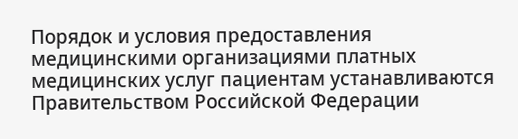Порядок и условия предоставления медицинскими организациями платных медицинских услуг пациентам устанавливаются Правительством Российской Федерации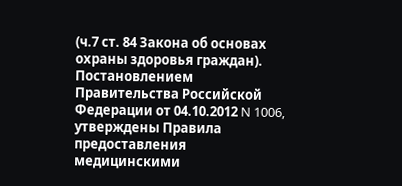(ч.7 ст. 84 Закона об основах охраны здоровья граждан).
Постановлением Правительства Российской Федерации от 04.10.2012 N 1006, утверждены Правила предоставления медицинскими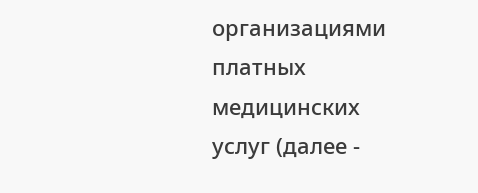организациями платных медицинских услуг (далее -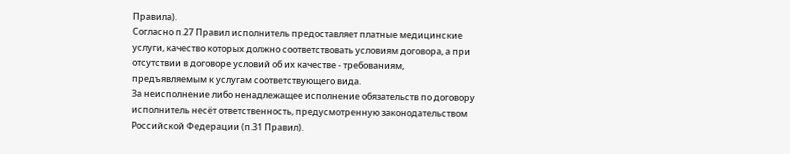Правила).
Согласно п.27 Правил исполнитель предоставляет платные медицинские услуги, качество которых должно соответствовать условиям договора, а при отсутствии в договоре условий об их качестве - требованиям, предъявляемым к услугам соответствующего вида.
За неисполнение либо ненадлежащее исполнение обязательств по договору исполнитель несёт ответственность, предусмотренную законодательством Российской Федерации (п.31 Правил).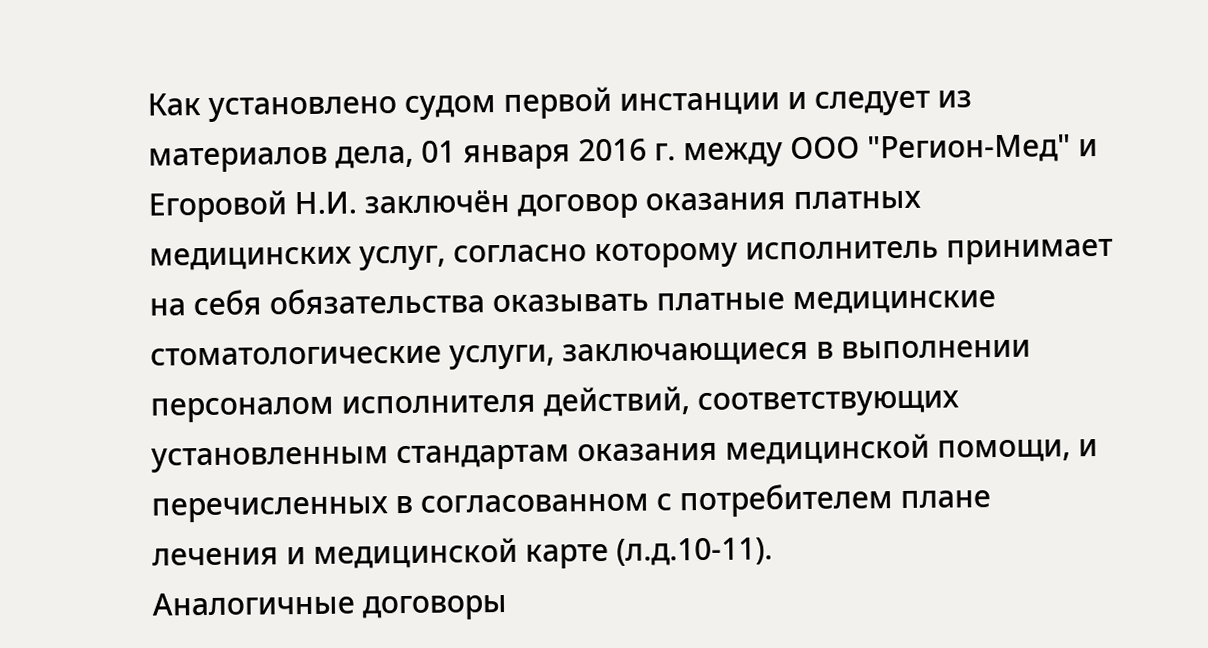Как установлено судом первой инстанции и следует из материалов дела, 01 января 2016 г. между ООО "Регион-Мед" и Егоровой Н.И. заключён договор оказания платных медицинских услуг, согласно которому исполнитель принимает на себя обязательства оказывать платные медицинские стоматологические услуги, заключающиеся в выполнении персоналом исполнителя действий, соответствующих установленным стандартам оказания медицинской помощи, и перечисленных в согласованном с потребителем плане лечения и медицинской карте (л.д.10-11).
Аналогичные договоры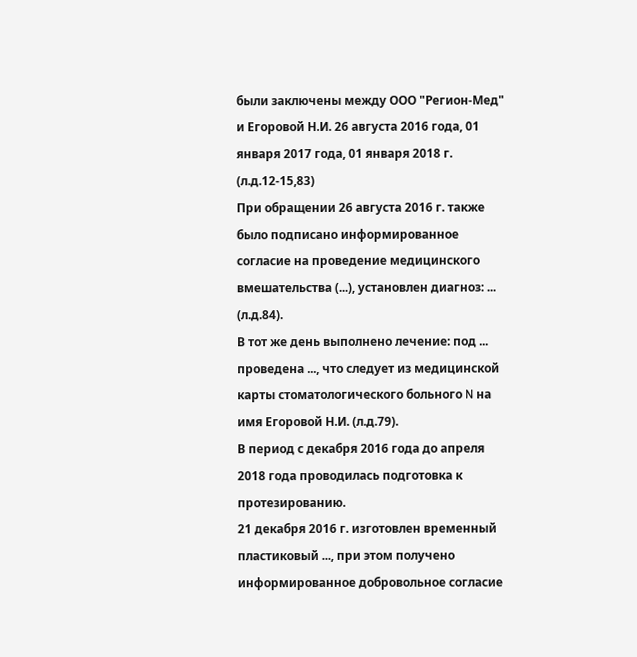были заключены между ООО "Регион-Мед" и Егоровой Н.И. 26 августа 2016 года, 01 января 2017 года, 01 января 2018 г. (л.д.12-15,83)
При обращении 26 августа 2016 г. также было подписано информированное согласие на проведение медицинского вмешательства (...), установлен диагноз: ... (л.д.84).
В тот же день выполнено лечение: под ... проведена ..., что следует из медицинской карты стоматологического больного N на имя Егоровой Н.И. (л.д.79).
В период с декабря 2016 года до апреля 2018 года проводилась подготовка к протезированию.
21 декабря 2016 г. изготовлен временный пластиковый ..., при этом получено информированное добровольное согласие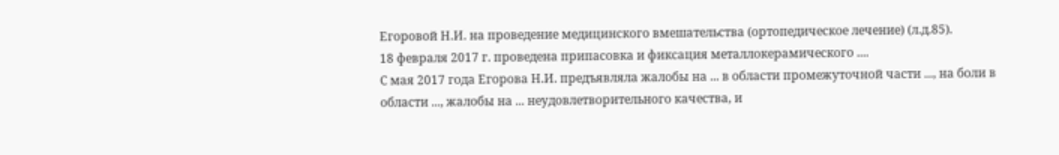Егоровой Н.И. на проведение медицинского вмешательства (ортопедическое лечение) (л.д.85).
18 февраля 2017 г. проведена припасовка и фиксация металлокерамического ....
С мая 2017 года Егорова Н.И. предъявляла жалобы на ... в области промежуточной части ..., на боли в области ..., жалобы на ... неудовлетворительного качества, и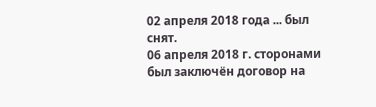02 апреля 2018 года ... был снят.
06 апреля 2018 г. сторонами был заключён договор на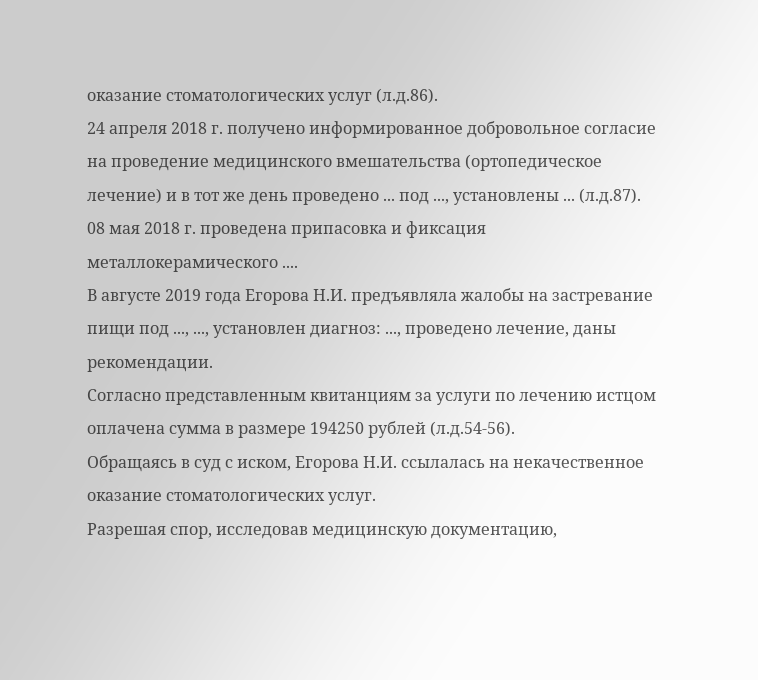оказание стоматологических услуг (л.д.86).
24 апреля 2018 г. получено информированное добровольное согласие на проведение медицинского вмешательства (ортопедическое лечение) и в тот же день проведено ... под ..., установлены ... (л.д.87).
08 мая 2018 г. проведена припасовка и фиксация металлокерамического ....
В августе 2019 года Егорова Н.И. предъявляла жалобы на застревание пищи под ..., ..., установлен диагноз: ..., проведено лечение, даны рекомендации.
Согласно представленным квитанциям за услуги по лечению истцом оплачена сумма в размере 194250 рублей (л.д.54-56).
Обращаясь в суд с иском, Егорова Н.И. ссылалась на некачественное оказание стоматологических услуг.
Разрешая спор, исследовав медицинскую документацию,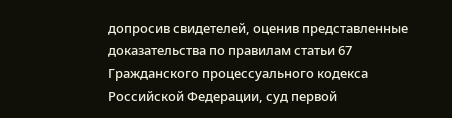допросив свидетелей, оценив представленные доказательства по правилам статьи 67 Гражданского процессуального кодекса Российской Федерации, суд первой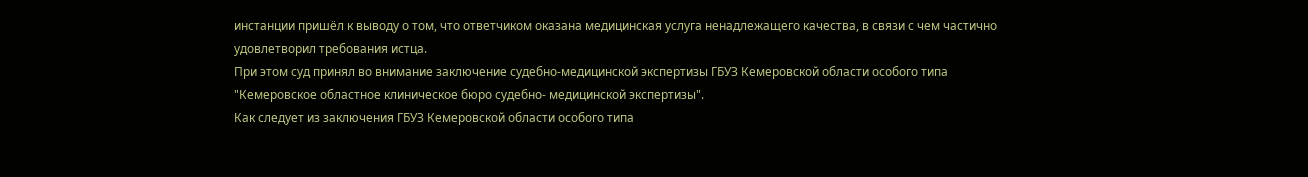инстанции пришёл к выводу о том, что ответчиком оказана медицинская услуга ненадлежащего качества, в связи с чем частично удовлетворил требования истца.
При этом суд принял во внимание заключение судебно-медицинской экспертизы ГБУЗ Кемеровской области особого типа "Кемеровское областное клиническое бюро судебно- медицинской экспертизы".
Как следует из заключения ГБУЗ Кемеровской области особого типа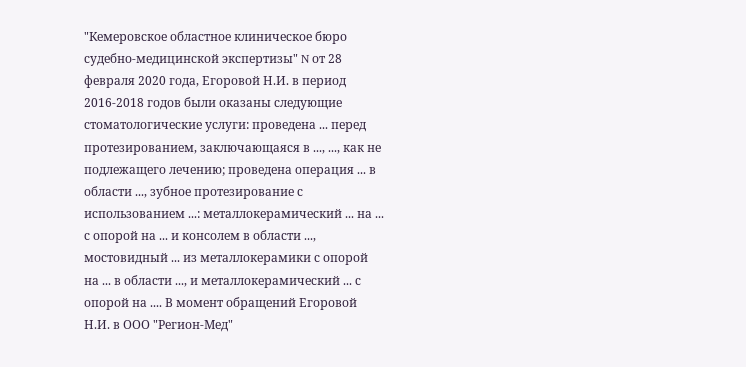"Кемеровское областное клиническое бюро судебно-медицинской экспертизы" N от 28 февраля 2020 года, Егоровой Н.И. в период 2016-2018 годов были оказаны следующие стоматологические услуги: проведена ... перед протезированием, заключающаяся в ..., ..., как не подлежащего лечению; проведена операция ... в области ..., зубное протезирование с использованием ...: металлокерамический ... на ... с опорой на ... и консолем в области ..., мостовидный ... из металлокерамики с опорой на ... в области ..., и металлокерамический ... с опорой на .... В момент обращений Егоровой Н.И. в ООО "Регион-Мед"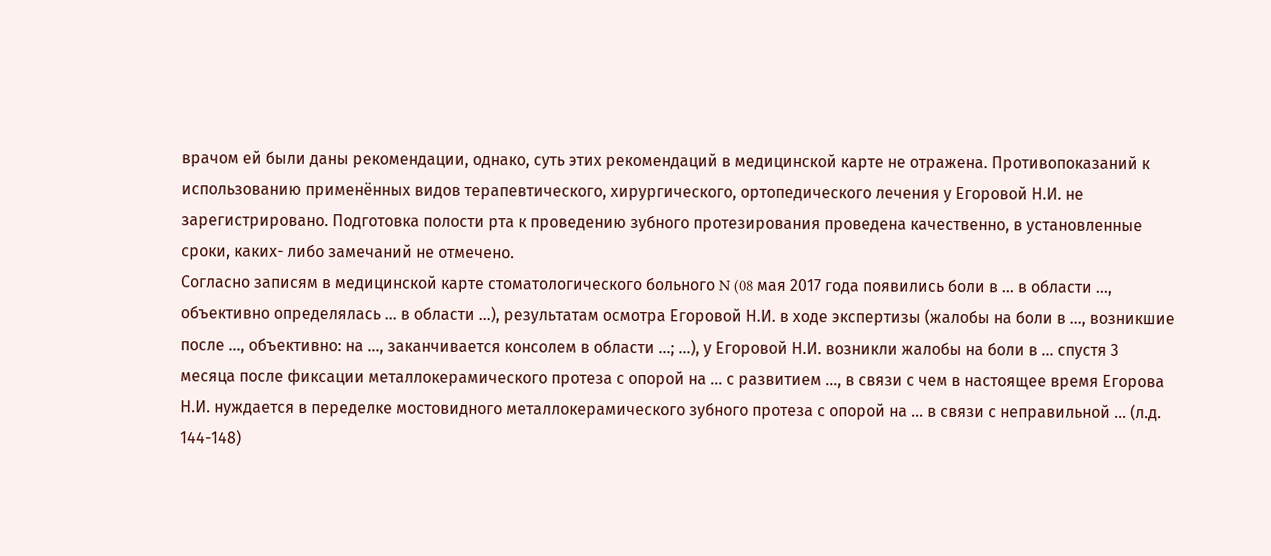врачом ей были даны рекомендации, однако, суть этих рекомендаций в медицинской карте не отражена. Противопоказаний к использованию применённых видов терапевтического, хирургического, ортопедического лечения у Егоровой Н.И. не зарегистрировано. Подготовка полости рта к проведению зубного протезирования проведена качественно, в установленные сроки, каких- либо замечаний не отмечено.
Согласно записям в медицинской карте стоматологического больного N (08 мая 2017 года появились боли в ... в области ..., объективно определялась ... в области ...), результатам осмотра Егоровой Н.И. в ходе экспертизы (жалобы на боли в ..., возникшие после ..., объективно: на ..., заканчивается консолем в области ...; ...), у Егоровой Н.И. возникли жалобы на боли в ... спустя 3 месяца после фиксации металлокерамического протеза с опорой на ... с развитием ..., в связи с чем в настоящее время Егорова Н.И. нуждается в переделке мостовидного металлокерамического зубного протеза с опорой на ... в связи с неправильной ... (л.д. 144-148)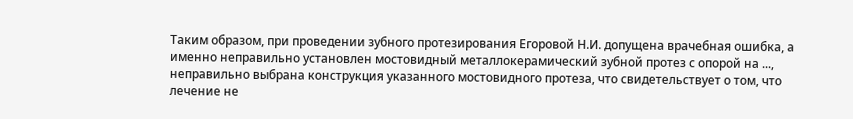Таким образом, при проведении зубного протезирования Егоровой Н.И. допущена врачебная ошибка, а именно неправильно установлен мостовидный металлокерамический зубной протез с опорой на ..., неправильно выбрана конструкция указанного мостовидного протеза, что свидетельствует о том, что лечение не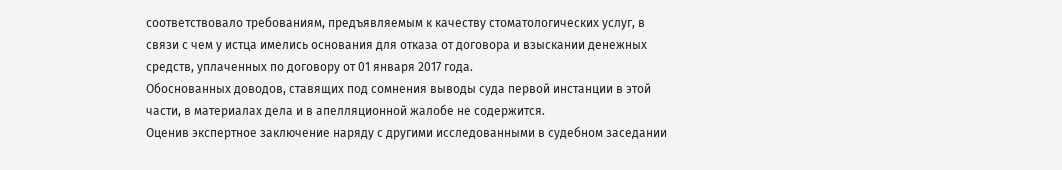соответствовало требованиям, предъявляемым к качеству стоматологических услуг, в связи с чем у истца имелись основания для отказа от договора и взыскании денежных средств, уплаченных по договору от 01 января 2017 года.
Обоснованных доводов, ставящих под сомнения выводы суда первой инстанции в этой части, в материалах дела и в апелляционной жалобе не содержится.
Оценив экспертное заключение наряду с другими исследованными в судебном заседании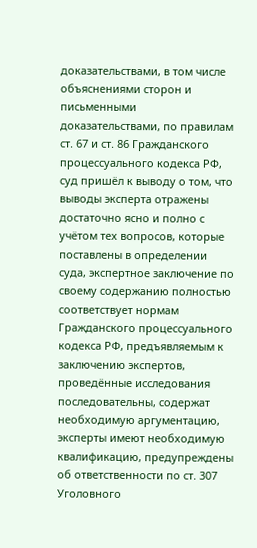доказательствами, в том числе объяснениями сторон и письменными доказательствами, по правилам ст. 67 и ст. 86 Гражданского процессуального кодекса РФ, суд пришёл к выводу о том, что выводы эксперта отражены достаточно ясно и полно с учётом тех вопросов, которые поставлены в определении суда, экспертное заключение по своему содержанию полностью соответствует нормам Гражданского процессуального кодекса РФ, предъявляемым к заключению экспертов, проведённые исследования последовательны, содержат необходимую аргументацию, эксперты имеют необходимую квалификацию, предупреждены об ответственности по ст. 307 Уголовного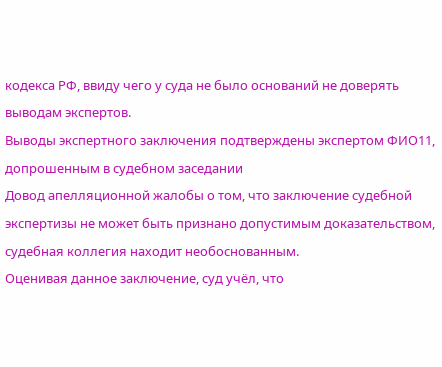кодекса РФ, ввиду чего у суда не было оснований не доверять выводам экспертов.
Выводы экспертного заключения подтверждены экспертом ФИО11, допрошенным в судебном заседании
Довод апелляционной жалобы о том, что заключение судебной экспертизы не может быть признано допустимым доказательством, судебная коллегия находит необоснованным.
Оценивая данное заключение, суд учёл, что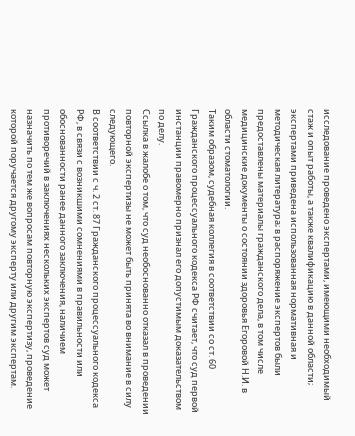исследование проведено экспертами, имеющими необходимый стаж и опыт работы, а также квалификацию в данной области; экспертами приведена использованная нормативная и методическая литература; в распоряжение экспертов были предоставлены материалы гражданского дела, в том числе медицинские документы о состоянии здоровья Егоровой Н.И. в области стоматологии.
Таким образом, судебная коллегия в соответствии со ст. 60 Гражданского процессуального кодекса РФ считает, что суд первой инстанции правомерно признал его допустимым доказательством по делу.
Ссылка в жалобе о том, что суд необоснованно отказал в проведении повторной экспертизы не может быть принята во внимание в силу следующего.
В соответствии с ч. 2 ст. 87 Гражданского процессуального кодекса РФ, в связи с возникшими сомнениями в правильности или обоснованности ранее данного заключения, наличием противоречий в заключениях нескольких экспертов суд может назначить по тем же вопросам повторную экспертизу, проведение которой поручается другому эксперту или другим экспертам.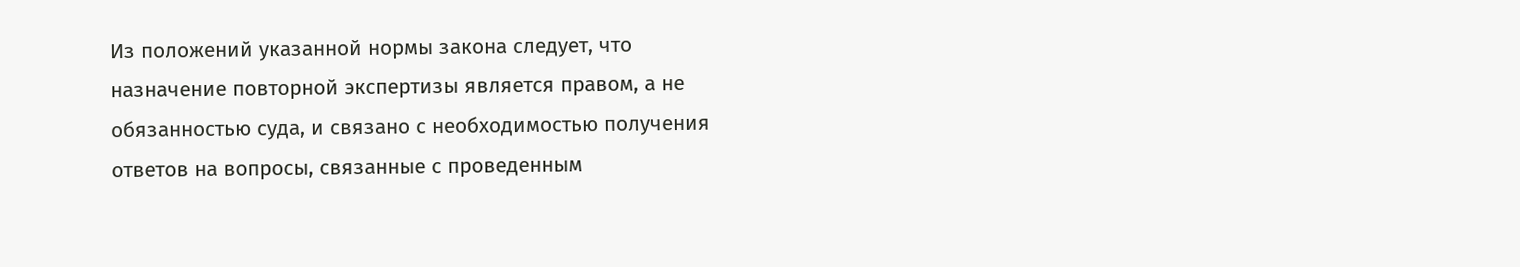Из положений указанной нормы закона следует, что назначение повторной экспертизы является правом, а не обязанностью суда, и связано с необходимостью получения ответов на вопросы, связанные с проведенным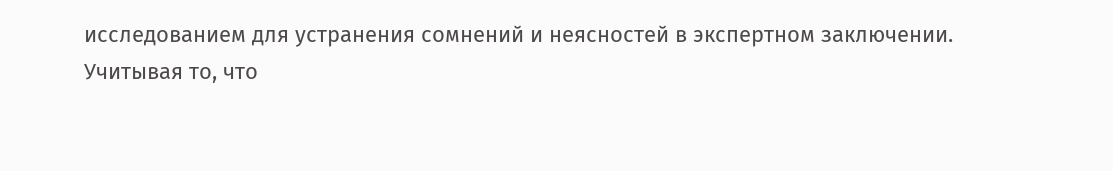исследованием для устранения сомнений и неясностей в экспертном заключении.
Учитывая то, что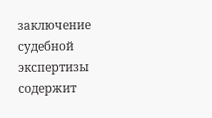заключение судебной экспертизы содержит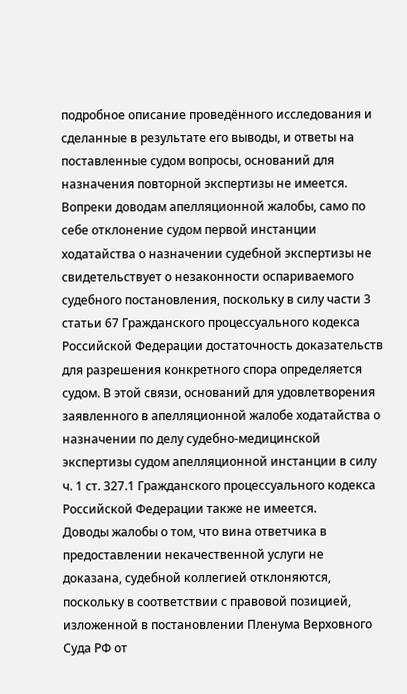подробное описание проведённого исследования и сделанные в результате его выводы, и ответы на поставленные судом вопросы, оснований для назначения повторной экспертизы не имеется.
Вопреки доводам апелляционной жалобы, само по себе отклонение судом первой инстанции ходатайства о назначении судебной экспертизы не свидетельствует о незаконности оспариваемого судебного постановления, поскольку в силу части 3 статьи 67 Гражданского процессуального кодекса Российской Федерации достаточность доказательств для разрешения конкретного спора определяется судом. В этой связи, оснований для удовлетворения заявленного в апелляционной жалобе ходатайства о назначении по делу судебно-медицинской экспертизы судом апелляционной инстанции в силу ч. 1 ст. 327.1 Гражданского процессуального кодекса Российской Федерации также не имеется.
Доводы жалобы о том, что вина ответчика в предоставлении некачественной услуги не доказана, судебной коллегией отклоняются, поскольку в соответствии с правовой позицией, изложенной в постановлении Пленума Верховного Суда РФ от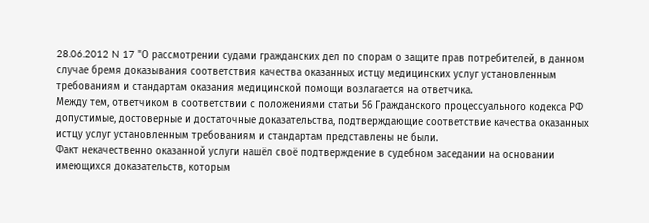28.06.2012 N 17 "О рассмотрении судами гражданских дел по спорам о защите прав потребителей, в данном случае бремя доказывания соответствия качества оказанных истцу медицинских услуг установленным требованиям и стандартам оказания медицинской помощи возлагается на ответчика.
Между тем, ответчиком в соответствии с положениями статьи 56 Гражданского процессуального кодекса РФ допустимые, достоверные и достаточные доказательства, подтверждающие соответствие качества оказанных истцу услуг установленным требованиям и стандартам представлены не были.
Факт некачественно оказанной услуги нашёл своё подтверждение в судебном заседании на основании имеющихся доказательств, которым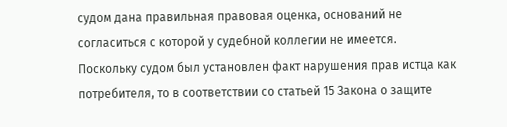судом дана правильная правовая оценка, оснований не согласиться с которой у судебной коллегии не имеется.
Поскольку судом был установлен факт нарушения прав истца как потребителя, то в соответствии со статьей 15 Закона о защите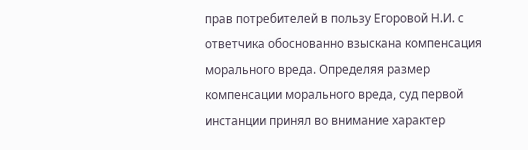прав потребителей в пользу Егоровой Н.И. с ответчика обоснованно взыскана компенсация морального вреда. Определяя размер компенсации морального вреда, суд первой инстанции принял во внимание характер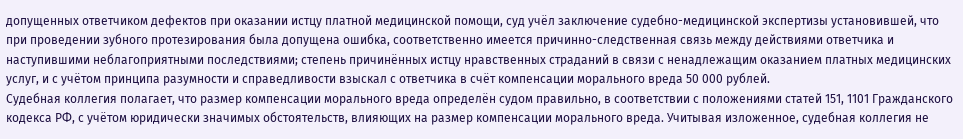допущенных ответчиком дефектов при оказании истцу платной медицинской помощи, суд учёл заключение судебно-медицинской экспертизы установившей, что при проведении зубного протезирования была допущена ошибка, соответственно имеется причинно-следственная связь между действиями ответчика и наступившими неблагоприятными последствиями; степень причинённых истцу нравственных страданий в связи с ненадлежащим оказанием платных медицинских услуг, и с учётом принципа разумности и справедливости взыскал с ответчика в счёт компенсации морального вреда 50 000 рублей.
Судебная коллегия полагает, что размер компенсации морального вреда определён судом правильно, в соответствии с положениями статей 151, 1101 Гражданского кодекса РФ, с учётом юридически значимых обстоятельств, влияющих на размер компенсации морального вреда. Учитывая изложенное, судебная коллегия не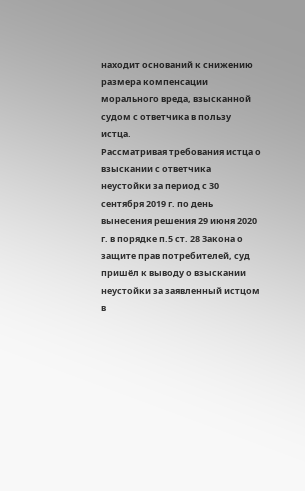находит оснований к снижению размера компенсации морального вреда, взысканной судом с ответчика в пользу истца.
Рассматривая требования истца о взыскании с ответчика неустойки за период с 30 сентября 2019 г. по день вынесения решения 29 июня 2020 г. в порядке п.5 ст. 28 Закона о защите прав потребителей, суд пришёл к выводу о взыскании неустойки за заявленный истцом в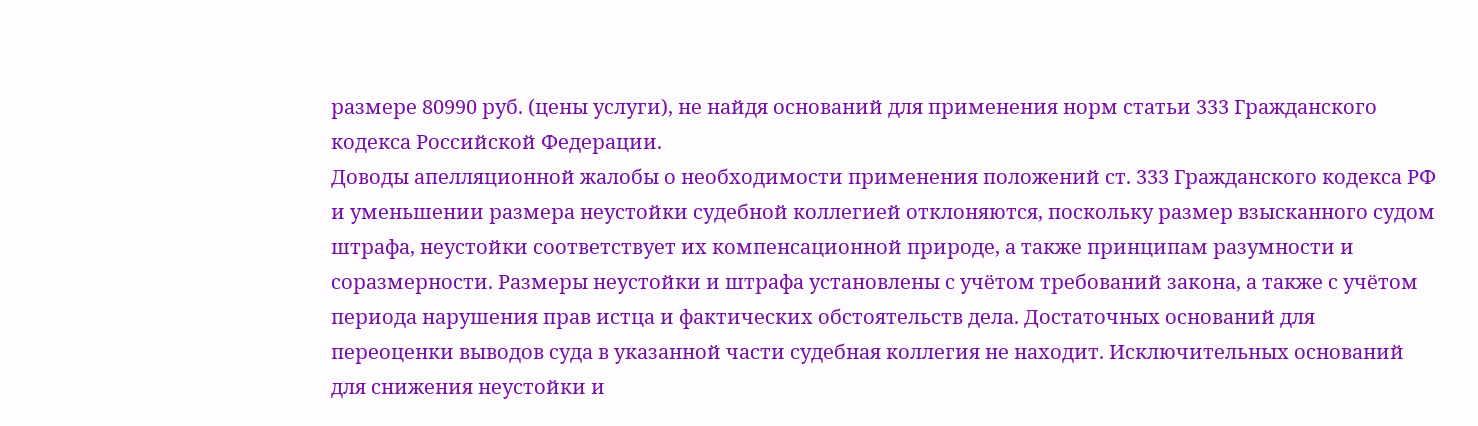размере 80990 руб. (цены услуги), не найдя оснований для применения норм статьи 333 Гражданского кодекса Российской Федерации.
Доводы апелляционной жалобы о необходимости применения положений ст. 333 Гражданского кодекса РФ и уменьшении размера неустойки судебной коллегией отклоняются, поскольку размер взысканного судом штрафа, неустойки соответствует их компенсационной природе, а также принципам разумности и соразмерности. Размеры неустойки и штрафа установлены с учётом требований закона, а также с учётом периода нарушения прав истца и фактических обстоятельств дела. Достаточных оснований для переоценки выводов суда в указанной части судебная коллегия не находит. Исключительных оснований для снижения неустойки и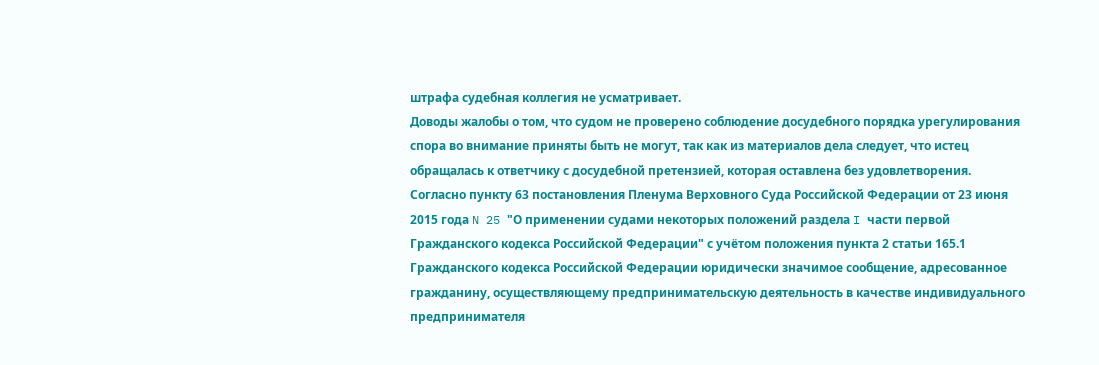штрафа судебная коллегия не усматривает.
Доводы жалобы о том, что судом не проверено соблюдение досудебного порядка урегулирования спора во внимание приняты быть не могут, так как из материалов дела следует, что истец обращалась к ответчику с досудебной претензией, которая оставлена без удовлетворения.
Согласно пункту 63 постановления Пленума Верховного Суда Российской Федерации от 23 июня 2015 года N 25 "О применении судами некоторых положений раздела I части первой Гражданского кодекса Российской Федерации" с учётом положения пункта 2 статьи 165.1 Гражданского кодекса Российской Федерации юридически значимое сообщение, адресованное гражданину, осуществляющему предпринимательскую деятельность в качестве индивидуального предпринимателя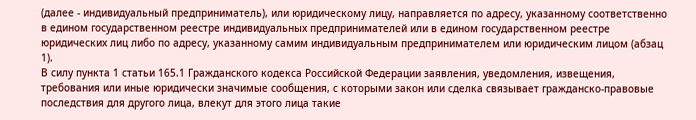(далее - индивидуальный предприниматель), или юридическому лицу, направляется по адресу, указанному соответственно в едином государственном реестре индивидуальных предпринимателей или в едином государственном реестре юридических лиц либо по адресу, указанному самим индивидуальным предпринимателем или юридическим лицом (абзац 1).
В силу пункта 1 статьи 165.1 Гражданского кодекса Российской Федерации заявления, уведомления, извещения, требования или иные юридически значимые сообщения, с которыми закон или сделка связывает гражданско-правовые последствия для другого лица, влекут для этого лица такие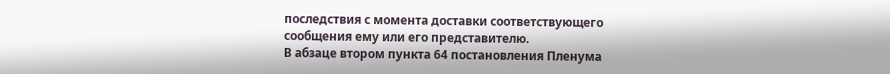последствия с момента доставки соответствующего сообщения ему или его представителю.
В абзаце втором пункта 64 постановления Пленума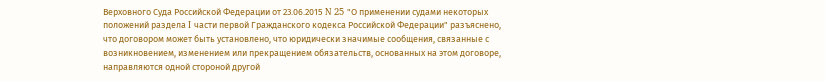Верховного Суда Российской Федерации от 23.06.2015 N 25 "О применении судами некоторых положений раздела I части первой Гражданского кодекса Российской Федерации" разъяснено, что договором может быть установлено, что юридически значимые сообщения, связанные с возникновением, изменением или прекращением обязательств, основанных на этом договоре, направляются одной стороной другой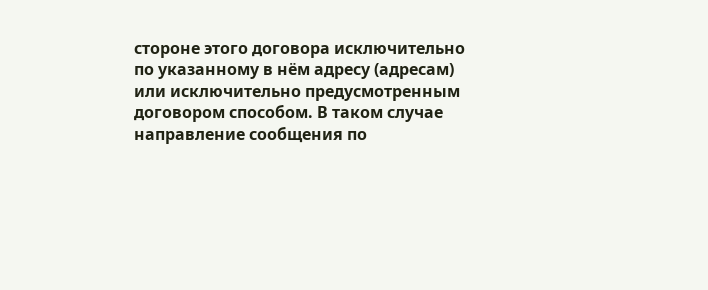стороне этого договора исключительно по указанному в нём адресу (адресам) или исключительно предусмотренным договором способом. В таком случае направление сообщения по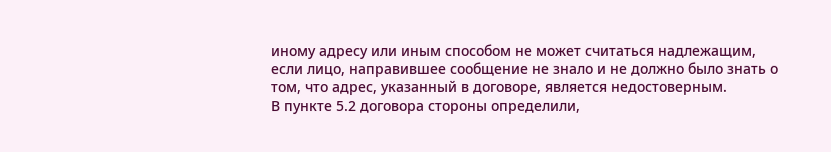иному адресу или иным способом не может считаться надлежащим, если лицо, направившее сообщение не знало и не должно было знать о том, что адрес, указанный в договоре, является недостоверным.
В пункте 5.2 договора стороны определили,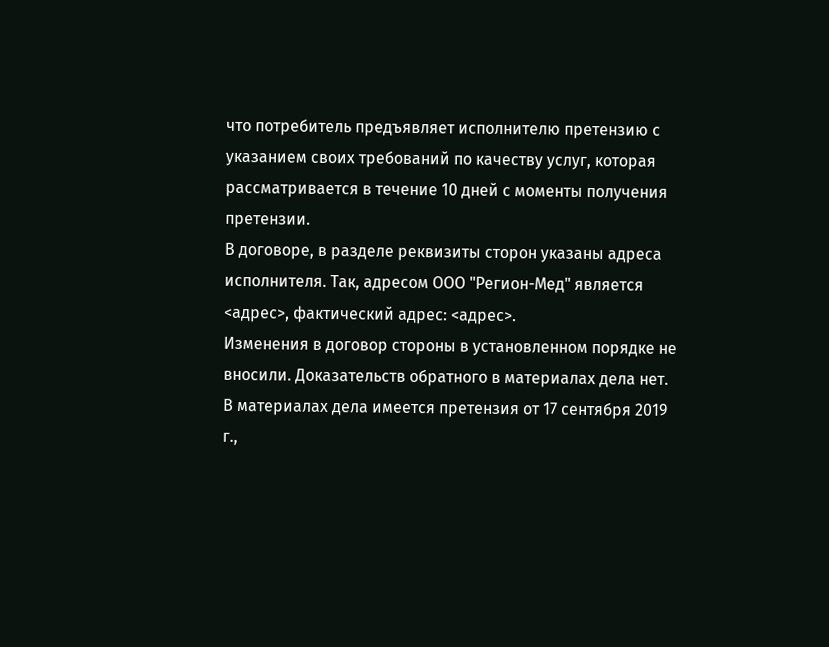что потребитель предъявляет исполнителю претензию с указанием своих требований по качеству услуг, которая рассматривается в течение 10 дней с моменты получения претензии.
В договоре, в разделе реквизиты сторон указаны адреса исполнителя. Так, адресом ООО "Регион-Мед" является <адрес>, фактический адрес: <адрес>.
Изменения в договор стороны в установленном порядке не вносили. Доказательств обратного в материалах дела нет.
В материалах дела имеется претензия от 17 сентября 2019 г.,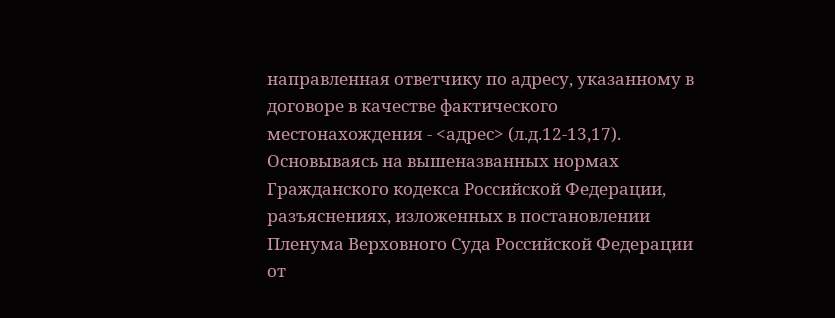направленная ответчику по адресу, указанному в договоре в качестве фактического местонахождения - <адрес> (л.д.12-13,17).
Основываясь на вышеназванных нормах Гражданского кодекса Российской Федерации, разъяснениях, изложенных в постановлении Пленума Верховного Суда Российской Федерации от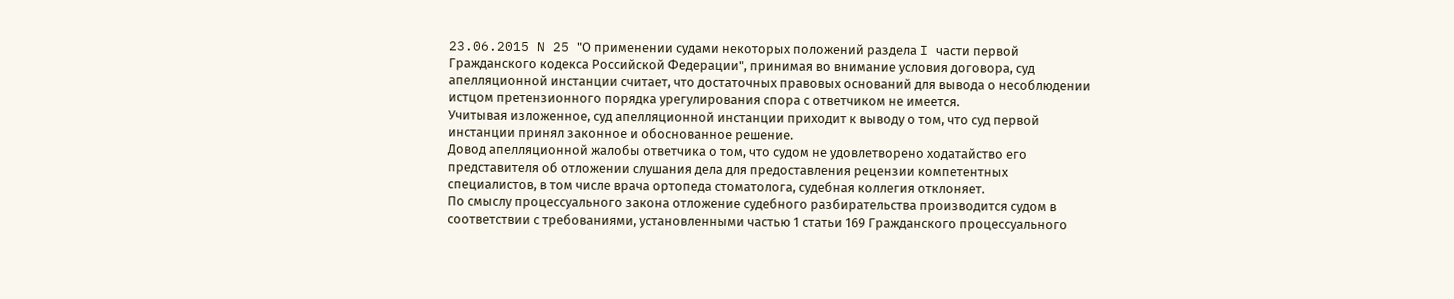23.06.2015 N 25 "О применении судами некоторых положений раздела I части первой Гражданского кодекса Российской Федерации", принимая во внимание условия договора, суд апелляционной инстанции считает, что достаточных правовых оснований для вывода о несоблюдении истцом претензионного порядка урегулирования спора с ответчиком не имеется.
Учитывая изложенное, суд апелляционной инстанции приходит к выводу о том, что суд первой инстанции принял законное и обоснованное решение.
Довод апелляционной жалобы ответчика о том, что судом не удовлетворено ходатайство его представителя об отложении слушания дела для предоставления рецензии компетентных специалистов, в том числе врача ортопеда стоматолога, судебная коллегия отклоняет.
По смыслу процессуального закона отложение судебного разбирательства производится судом в соответствии с требованиями, установленными частью 1 статьи 169 Гражданского процессуального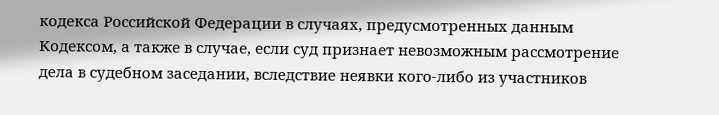кодекса Российской Федерации в случаях, предусмотренных данным Кодексом, а также в случае, если суд признает невозможным рассмотрение дела в судебном заседании, вследствие неявки кого-либо из участников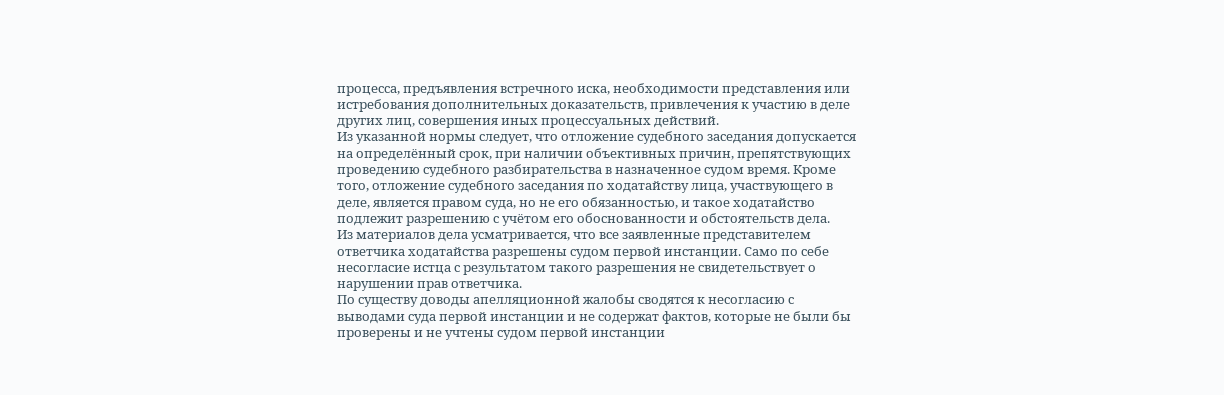процесса, предъявления встречного иска, необходимости представления или истребования дополнительных доказательств, привлечения к участию в деле других лиц, совершения иных процессуальных действий.
Из указанной нормы следует, что отложение судебного заседания допускается на определённый срок, при наличии объективных причин, препятствующих проведению судебного разбирательства в назначенное судом время. Кроме того, отложение судебного заседания по ходатайству лица, участвующего в деле, является правом суда, но не его обязанностью, и такое ходатайство подлежит разрешению с учётом его обоснованности и обстоятельств дела.
Из материалов дела усматривается, что все заявленные представителем ответчика ходатайства разрешены судом первой инстанции. Само по себе несогласие истца с результатом такого разрешения не свидетельствует о нарушении прав ответчика.
По существу доводы апелляционной жалобы сводятся к несогласию с выводами суда первой инстанции и не содержат фактов, которые не были бы проверены и не учтены судом первой инстанции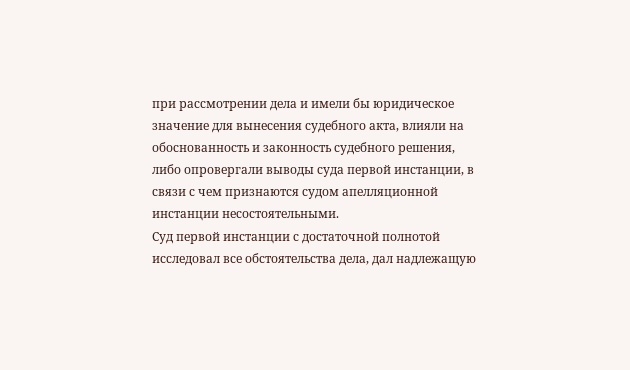при рассмотрении дела и имели бы юридическое значение для вынесения судебного акта, влияли на обоснованность и законность судебного решения, либо опровергали выводы суда первой инстанции, в связи с чем признаются судом апелляционной инстанции несостоятельными.
Суд первой инстанции с достаточной полнотой исследовал все обстоятельства дела, дал надлежащую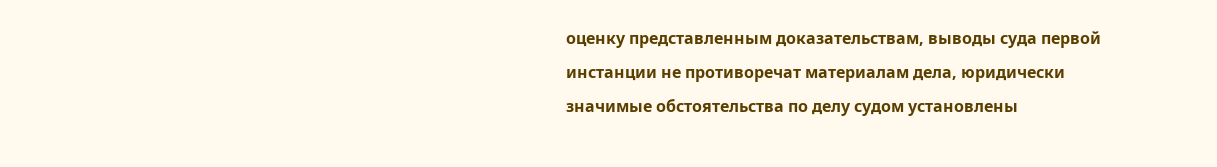оценку представленным доказательствам, выводы суда первой инстанции не противоречат материалам дела, юридически значимые обстоятельства по делу судом установлены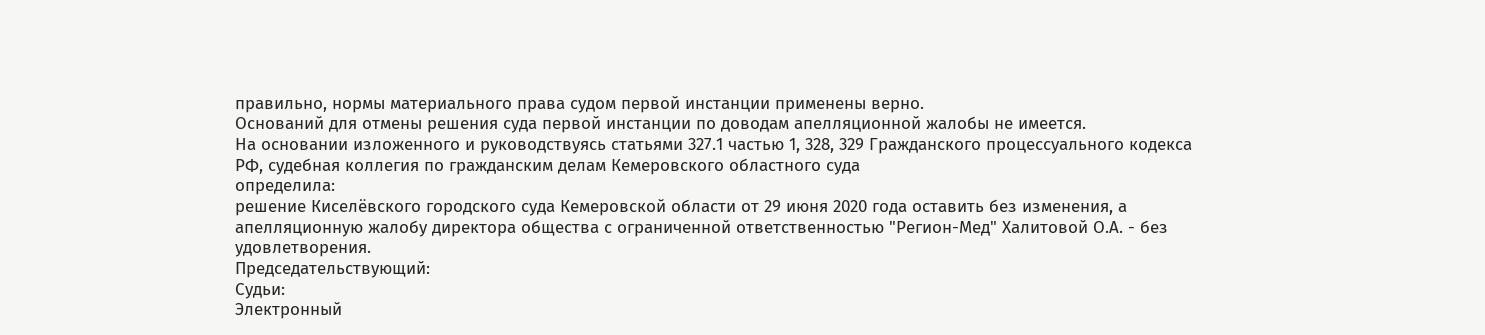правильно, нормы материального права судом первой инстанции применены верно.
Оснований для отмены решения суда первой инстанции по доводам апелляционной жалобы не имеется.
На основании изложенного и руководствуясь статьями 327.1 частью 1, 328, 329 Гражданского процессуального кодекса РФ, судебная коллегия по гражданским делам Кемеровского областного суда
определила:
решение Киселёвского городского суда Кемеровской области от 29 июня 2020 года оставить без изменения, а апелляционную жалобу директора общества с ограниченной ответственностью "Регион-Мед" Халитовой О.А. - без удовлетворения.
Председательствующий:
Судьи:
Электронный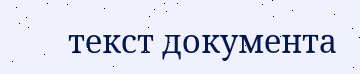текст документа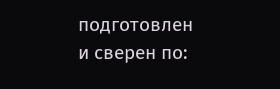подготовлен и сверен по: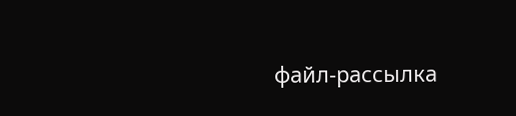файл-рассылка